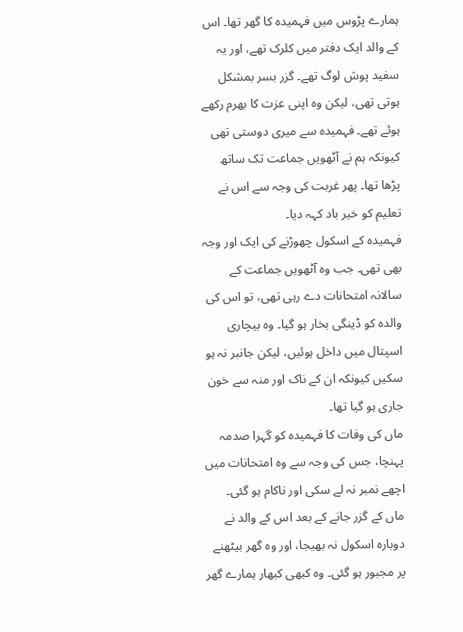ہمارے پڑوس میں فہمیدہ کا گھر تھا۔ اس کے والد ایک دفتر میں کلرک تھے، اور یہ سفید پوش لوگ تھے۔ گزر بسر بمشکل ہوتی تھی، لیکن وہ اپنی عزت کا بھرم رکھے ہوئے تھے۔ فہمیدہ سے میری دوستی تھی کیونکہ ہم نے آٹھویں جماعت تک ساتھ پڑھا تھا۔ پھر غربت کی وجہ سے اس نے تعلیم کو خیر باد کہہ دیا۔
فہمیدہ کے اسکول چھوڑنے کی ایک اور وجہ بھی تھی۔ جب وہ آٹھویں جماعت کے سالانہ امتحانات دے رہی تھی، تو اس کی والدہ کو ڈینگی بخار ہو گیا۔ وہ بیچاری اسپتال میں داخل ہوئیں، لیکن جانبر نہ ہو سکیں کیونکہ ان کے ناک اور منہ سے خون جاری ہو گیا تھا۔
ماں کی وفات کا فہمیدہ کو گہرا صدمہ پہنچا، جس کی وجہ سے وہ امتحانات میں اچھے نمبر نہ لے سکی اور ناکام ہو گئی۔ ماں کے گزر جانے کے بعد اس کے والد نے دوبارہ اسکول نہ بھیجا، اور وہ گھر بیٹھنے پر مجبور ہو گئی۔ وہ کبھی کبھار ہمارے گھر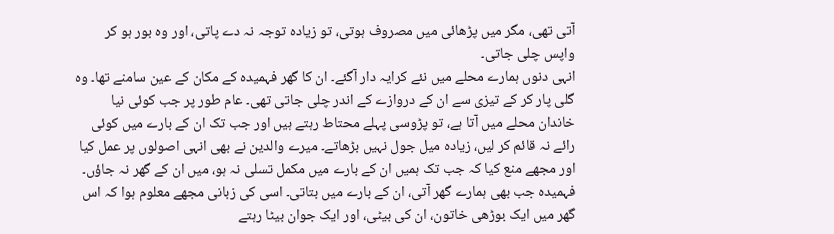آتی تھی، مگر میں پڑھائی میں مصروف ہوتی، تو زیادہ توجہ نہ دے پاتی، اور وہ بور ہو کر واپس چلی جاتی۔
انہی دنوں ہمارے محلے میں نئے کرایہ دار آگئے۔ ان کا گھر فہمیدہ کے مکان کے عین سامنے تھا۔ وہ گلی پار کر کے تیزی سے ان کے دروازے کے اندر چلی جاتی تھی۔ عام طور پر جب کوئی نیا خاندان محلے میں آتا ہے، تو پڑوسی پہلے محتاط رہتے ہیں اور جب تک ان کے بارے میں کوئی رائے نہ قائم کر لیں، زیادہ میل جول نہیں بڑھاتے۔ میرے والدین نے بھی انہی اصولوں پر عمل کیا اور مجھے منع کیا کہ جب تک ہمیں ان کے بارے میں مکمل تسلی نہ ہو، میں ان کے گھر نہ جاؤں۔
فہمیدہ جب بھی ہمارے گھر آتی، ان کے بارے میں بتاتی۔ اسی کی زبانی مجھے معلوم ہوا کہ اس گھر میں ایک بوڑھی خاتون، ان کی بیٹی، اور ایک جوان بیٹا رہتے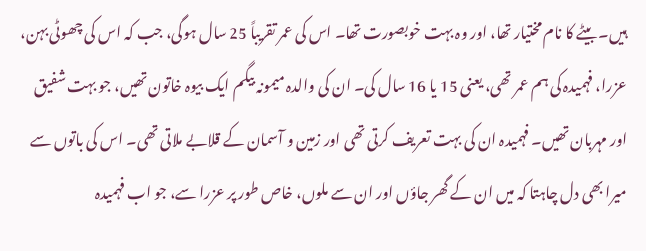ہیں۔ بیٹے کا نام مختیار تھا، اور وہ بہت خوبصورت تھا۔ اس کی عمر تقریباً 25 سال ہوگی، جب کہ اس کی چھوٹی بہن، عزرا، فہمیدہ کی ہم عمر تھی، یعنی 15 یا 16 سال کی۔ ان کی والدہ میمونہ بیگم ایک بیوہ خاتون تھیں، جو بہت شفیق اور مہربان تھیں۔ فہمیدہ ان کی بہت تعریف کرتی تھی اور زمین و آسمان کے قلابے ملاتی تھی۔ اس کی باتوں سے میرا بھی دل چاہتا کہ میں ان کے گھر جاؤں اور ان سے ملوں، خاص طور پر عزرا سے، جو اب فہمیدہ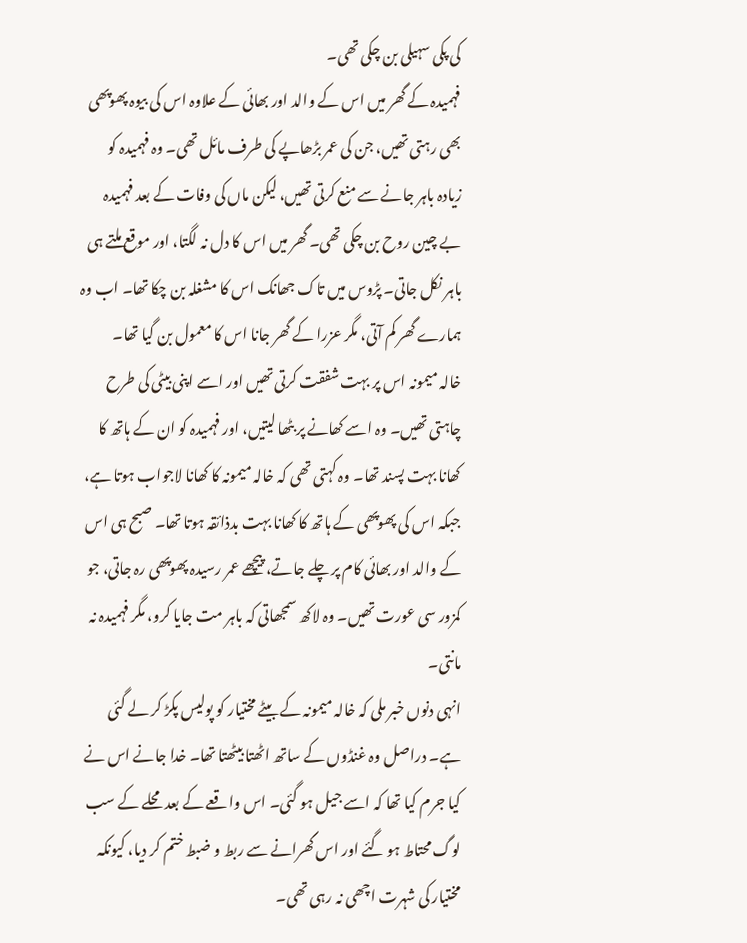کی پکی سہیلی بن چکی تھی۔
فہمیدہ کے گھر میں اس کے والد اور بھائی کے علاوہ اس کی بیوہ پھوپھی بھی رہتی تھیں، جن کی عمر بڑھاپے کی طرف مائل تھی۔ وہ فہمیدہ کو زیادہ باہر جانے سے منع کرتی تھیں، لیکن ماں کی وفات کے بعد فہمیدہ بے چین روح بن چکی تھی۔ گھر میں اس کا دل نہ لگتا، اور موقع ملتے ہی باہر نکل جاتی۔ پڑوس میں تاک جھانک اس کا مشغلہ بن چکا تھا۔ اب وہ ہمارے گھر کم آتی، مگر عزرا کے گھر جانا اس کا معمول بن گیا تھا۔
خالہ میمونہ اس پر بہت شفقت کرتی تھیں اور اسے اپنی بیٹی کی طرح چاہتی تھیں۔ وہ اسے کھانے پر بٹھا لیتیں، اور فہمیدہ کو ان کے ہاتھ کا کھانا بہت پسند تھا۔ وہ کہتی تھی کہ خالہ میمونہ کا کھانا لاجواب ہوتا ہے، جبکہ اس کی پھوپھی کے ہاتھ کا کھانا بہت بدذائقہ ہوتا تھا۔ صبح ہی اس کے والد اور بھائی کام پر چلے جاتے، پیچھے عمر رسیدہ پھوپھی رہ جاتی، جو کمزور سی عورت تھیں۔ وہ لاکھ سمجھاتی کہ باہر مت جایا کرو، مگر فہمیدہ نہ مانتی۔
انہی دنوں خبر ملی کہ خالہ میمونہ کے بیٹے مختیار کو پولیس پکڑ کر لے گئی ہے۔ دراصل وہ غنڈوں کے ساتھ اٹھتا بیٹھتا تھا۔ خدا جانے اس نے کیا جرم کیا تھا کہ اسے جیل ہو گئی۔ اس واقعے کے بعد محلے کے سب لوگ محتاط ہو گئے اور اس گھرانے سے ربط و ضبط ختم کر دیا، کیونکہ مختیار کی شہرت اچھی نہ رہی تھی۔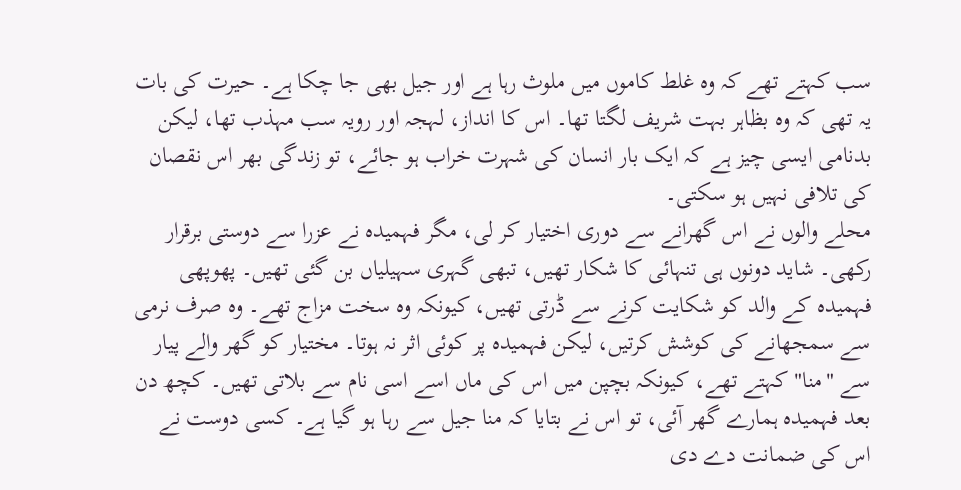سب کہتے تھے کہ وہ غلط کاموں میں ملوث رہا ہے اور جیل بھی جا چکا ہے۔ حیرت کی بات یہ تھی کہ وہ بظاہر بہت شریف لگتا تھا۔ اس کا انداز، لہجہ اور رویہ سب مہذب تھا، لیکن بدنامی ایسی چیز ہے کہ ایک بار انسان کی شہرت خراب ہو جائے، تو زندگی بھر اس نقصان کی تلافی نہیں ہو سکتی۔
محلے والوں نے اس گھرانے سے دوری اختیار کر لی، مگر فہمیدہ نے عزرا سے دوستی برقرار رکھی۔ شاید دونوں ہی تنہائی کا شکار تھیں، تبھی گہری سہیلیاں بن گئی تھیں۔ پھوپھی فہمیدہ کے والد کو شکایت کرنے سے ڈرتی تھیں، کیونکہ وہ سخت مزاج تھے۔ وہ صرف نرمی سے سمجھانے کی کوشش کرتیں، لیکن فہمیدہ پر کوئی اثر نہ ہوتا۔ مختیار کو گھر والے پیار سے "منا" کہتے تھے، کیونکہ بچپن میں اس کی ماں اسے اسی نام سے بلاتی تھیں۔ کچھ دن بعد فہمیدہ ہمارے گھر آئی، تو اس نے بتایا کہ منا جیل سے رہا ہو گیا ہے۔ کسی دوست نے اس کی ضمانت دے دی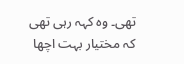تھی۔ وہ کہہ رہی تھی کہ مختیار بہت اچھا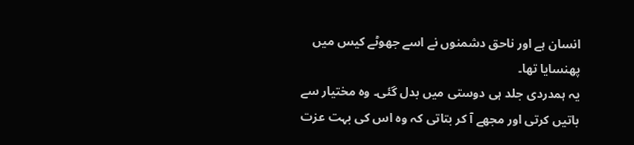انسان ہے اور ناحق دشمنوں نے اسے جھوٹے کیس میں پھنسایا تھا۔
یہ ہمدردی جلد ہی دوستی میں بدل گئی۔ وہ مختیار سے باتیں کرتی اور مجھے آ کر بتاتی کہ وہ اس کی بہت عزت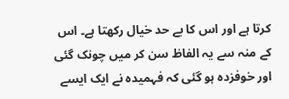کرتا ہے اور اس کا بے حد خیال رکھتا ہے۔ اس کے منہ سے یہ الفاظ سن کر میں چونک گئی اور خوفزدہ ہو گئی کہ فہمیدہ نے ایک ایسے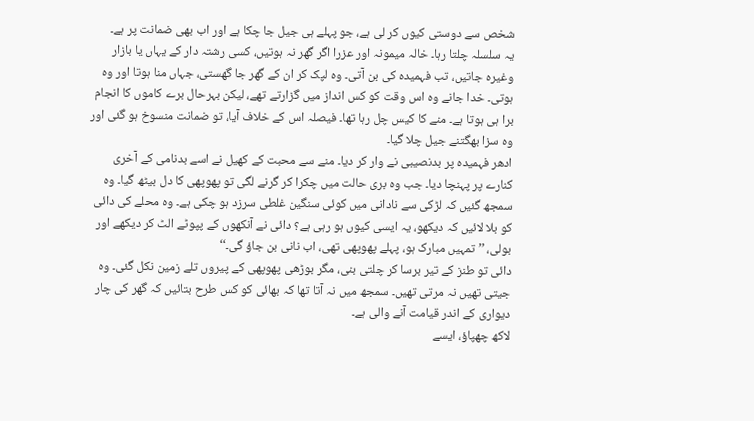شخص سے دوستی کیوں کر لی ہے، جو پہلے ہی جیل جا چکا ہے اور اب بھی ضمانت پر ہے۔
یہ سلسلہ چلتا رہا۔ خالہ میمونہ اور عزرا اگر گھر نہ ہوتیں، کسی رشتہ دار کے یہاں یا بازار وغیرہ جاتیں، تب فہمیدہ کی بن آتی۔ وہ لپک کر ان کے گھر جا گھستی، جہاں منا ہوتا اور وہ ہوتی۔ خدا جانے وہ اس وقت کو کس انداز میں گزارتے تھے، لیکن بہرحال برے کاموں کا انجام برا ہی ہوتا ہے۔ منے کا کیس چل رہا تھا۔ فیصلہ اس کے خلاف آیا، تو ضمانت منسوخ ہو گئی اور وہ سزا بھگتنے جیل چلا گیا۔
ادھر فہمیدہ پر بدنصیبی نے وار کر دیا۔ منے سے محبت کے کھیل نے اسے بدنامی کے آخری کنارے پر پہنچا دیا۔ جب وہ بری حالت میں چکرا کر گرنے لگی تو پھوپھی کا دل بیٹھ گیا۔ وہ سمجھ گئیں کہ لڑکی سے نادانی میں کوئی سنگین غلطی سرزد ہو چکی ہے۔ وہ محلے کی دائی کو بلا لائیں کہ دیکھو، یہ ایسی کیوں ہو رہی ہے؟ دائی نے آنکھوں کے پپوٹے الٹ کر دیکھے اور بولی، ’’تمہیں مبارک ہو، پہلے پھوپھی تھی، اب نانی بن جاؤ گی۔‘‘
دائی تو طنز کے تیر برسا کر چلتی بنی، مگر بوڑھی پھوپھی کے پیروں تلے زمین نکل گئی۔ وہ جیتی تھیں نہ مرتی تھیں۔ سمجھ میں نہ آتا تھا کہ بھائی کو کس طرح بتائیں کہ گھر کی چار دیواری کے اندر قیامت آنے والی ہے۔
لاکھ چھپاؤ، ایسے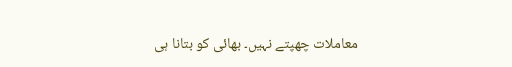معاملات چھپتے نہیں۔ بھائی کو بتانا ہی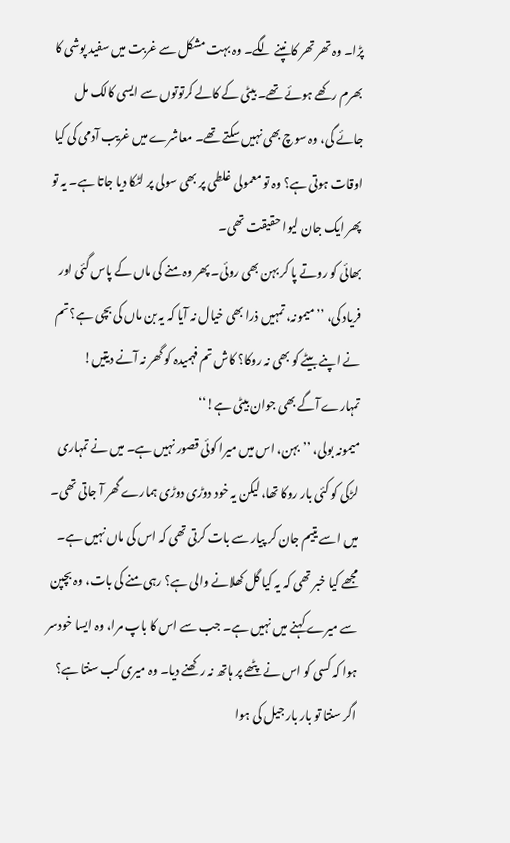پڑا۔ وہ تھر تھر کانپنے لگے۔ وہ بہت مشکل سے غربت میں سفید پوشی کا بھرم رکھے ہوئے تھے۔ بیٹی کے کالے کرتوتوں سے ایسی کالک مل جائے گی، وہ سوچ بھی نہیں سکتے تھے۔ معاشرے میں غریب آدمی کی کیا اوقات ہوتی ہے؟ وہ تو معمولی غلطی پر بھی سولی پر لٹکا دیا جاتا ہے۔ یہ تو پھر ایک جان لیوا حقیقت تھی۔
بھائی کو روتے پا کر بہن بھی روئی۔ پھر وہ منے کی ماں کے پاس گئی اور فریاد کی، ’’میمونہ، تمہیں ذرا بھی خیال نہ آیا کہ یہ بن ماں کی بچی ہے؟ تم نے اپنے بیٹے کو بھی نہ روکا؟ کاش تم فہمیدہ کو گھر نہ آنے دیتیں! تمہارے آگے بھی جوان بیٹی ہے!‘‘
میمونہ بولی، ’’بہن، اس میں میرا کوئی قصور نہیں ہے۔ میں نے تمہاری لڑکی کو کئی بار روکا تھا، لیکن یہ خود دوڑی دوڑی ہمارے گھر آ جاتی تھی۔ میں اسے یتیم جان کر پیار سے بات کرتی تھی کہ اس کی ماں نہیں ہے۔ مجھے کیا خبر تھی کہ یہ کیا گل کھلانے والی ہے؟ رہی منے کی بات، وہ بچپن سے میرے کہنے میں نہیں ہے۔ جب سے اس کا باپ مرا، وہ ایسا خودسر ہوا کہ کسی کو اس نے پٹھے پر ہاتھ نہ رکھنے دیا۔ وہ میری کب سنتا ہے؟ اگر سنتا تو بار بار جیل کی ہوا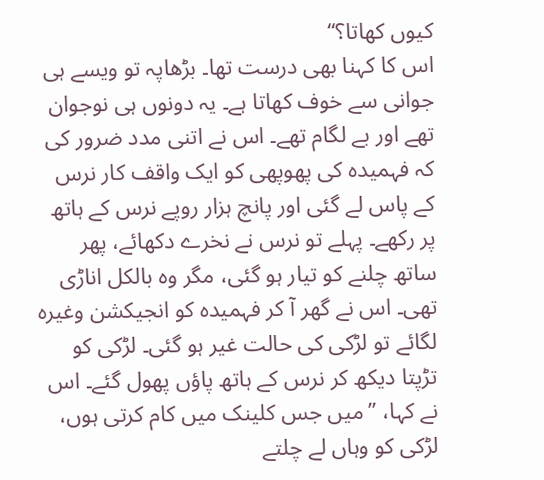کیوں کھاتا؟‘‘
اس کا کہنا بھی درست تھا۔ بڑھاپہ تو ویسے ہی جوانی سے خوف کھاتا ہے۔ یہ دونوں ہی نوجوان تھے اور بے لگام تھے۔ اس نے اتنی مدد ضرور کی کہ فہمیدہ کی پھوپھی کو ایک واقف کار نرس کے پاس لے گئی اور پانچ ہزار روپے نرس کے ہاتھ پر رکھے۔ پہلے تو نرس نے نخرے دکھائے، پھر ساتھ چلنے کو تیار ہو گئی، مگر وہ بالکل اناڑی تھی۔ اس نے گھر آ کر فہمیدہ کو انجیکشن وغیرہ لگائے تو لڑکی کی حالت غیر ہو گئی۔ لڑکی کو تڑپتا دیکھ کر نرس کے ہاتھ پاؤں پھول گئے۔ اس نے کہا، ’’میں جس کلینک میں کام کرتی ہوں، لڑکی کو وہاں لے چلتے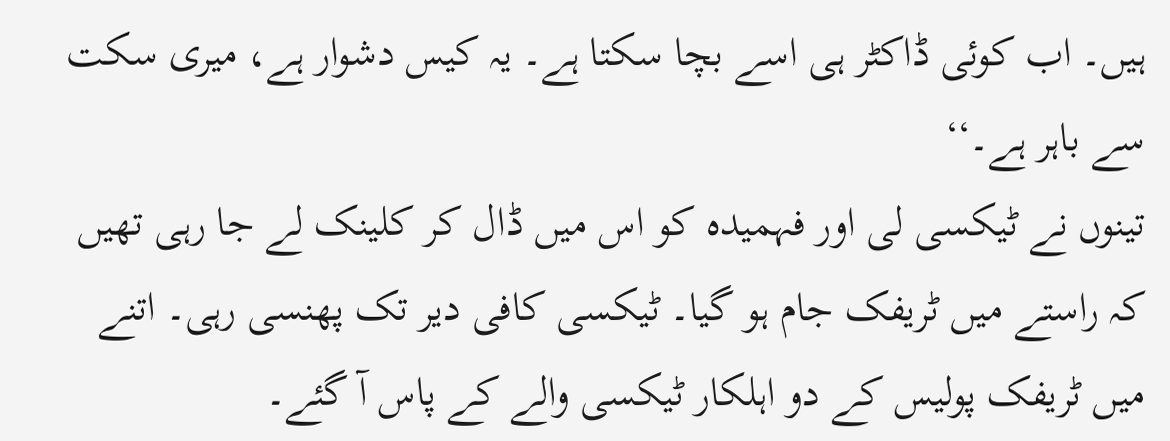ہیں۔ اب کوئی ڈاکٹر ہی اسے بچا سکتا ہے۔ یہ کیس دشوار ہے، میری سکت سے باہر ہے۔‘‘
تینوں نے ٹیکسی لی اور فہمیدہ کو اس میں ڈال کر کلینک لے جا رہی تھیں کہ راستے میں ٹریفک جام ہو گیا۔ ٹیکسی کافی دیر تک پھنسی رہی۔ اتنے میں ٹریفک پولیس کے دو اہلکار ٹیکسی والے کے پاس آ گئے۔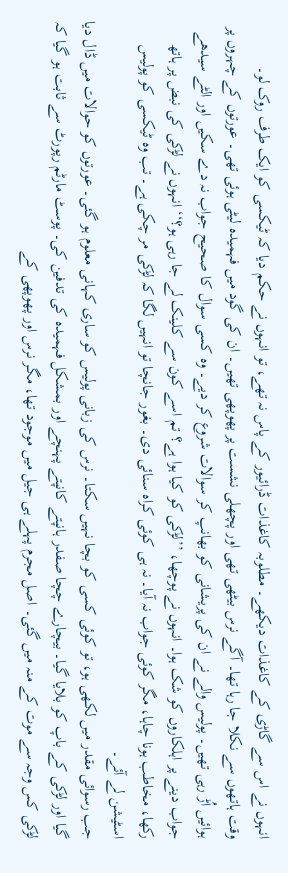انہوں نے اس سے گاڑی کے کاغذات دیکھے۔ مطلوبہ کاغذات ڈرائیور کے پاس نہ تھے، تو انہوں نے حکم دیا کہ ٹیکسی کو ایک طرف روک لو۔
وقت ہاتھوں سے نکلا جا رہا تھا۔ آگے نرس بیٹھی تھی اور پچھلی نشست پر پھوپھی تھیں۔ ان کی گود میں فہمیدہ لیٹی ہوئی تھی۔ عورتوں کے چہروں پر ہوائیں اُڑ رہی تھیں۔ پولیس والے نے ان کی پریشانی کو بھانپ کر سوالات شروع کر دیے۔ وہ کسی سوال کا صحیح جواب نہ دے سکیں اور الٹے سیدھے جواب دینے پر اہلکاروں کو شک ہوا۔ انہوں نے پوچھا، ’’لڑکی کو کیا ہوا ہے؟ تم اسے کون سے کلینک لے جا رہی ہو؟‘‘ انہوں نے لڑکی کی نبض پر ہاتھ رکھا، مخاطب ہونا چاہا، مگر کوئی جواب نہ آیا۔ نہ ہی کوئی کراہ سنائی دی۔ بغور جانچا تو انہیں لگا کہ لڑکی مر چکی ہے۔ تب وہ ٹیکسی کو پولیس اسٹیشن لے آئے۔
جب رسوائی مقدر میں لکھی ہو، تو کوئی کسی کو بچا نہیں سکتا۔ نرس کی زبانی پولیس کو ساری کہانی معلوم ہو گئی۔ عورتوں کو حوالات میں ڈال دیا گیا اور لڑکی کے باپ کو بلایا گیا۔ بیچارے چچا صفدر ہانپتے کانپتے پہنچے اور بمشکل فہمیدہ کی تدفین کی۔ پوسٹ مارٹم رپورٹ سے ثابت ہو گیا کہ لڑکی کس وجہ سے موت کے منہ میں گئی۔ اصل مجرم پہلے ہی جیل میں موجود تھا، مگر نرس اور پھوپھی کے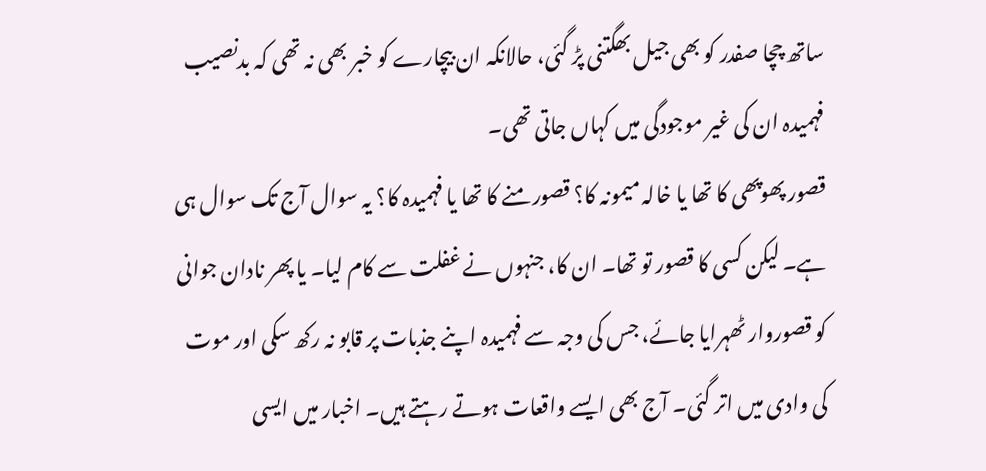ساتھ چچا صفدر کو بھی جیل بھگتنی پڑ گئی، حالانکہ ان بیچارے کو خبر بھی نہ تھی کہ بدنصیب فہمیدہ ان کی غیر موجودگی میں کہاں جاتی تھی۔
قصور پھوپھی کا تھا یا خالہ میمونہ کا؟ قصور منے کا تھا یا فہمیدہ کا؟ یہ سوال آج تک سوال ہی ہے۔ لیکن کسی کا قصور تو تھا۔ ان کا، جنہوں نے غفلت سے کام لیا۔ یا پھر نادان جوانی کو قصوروار ٹھہرایا جائے، جس کی وجہ سے فہمیدہ اپنے جذبات پر قابو نہ رکھ سکی اور موت کی وادی میں اتر گئی۔ آج بھی ایسے واقعات ہوتے رہتے ہیں۔ اخبار میں ایسی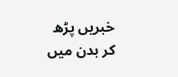خبریں پڑھ کر بدن میں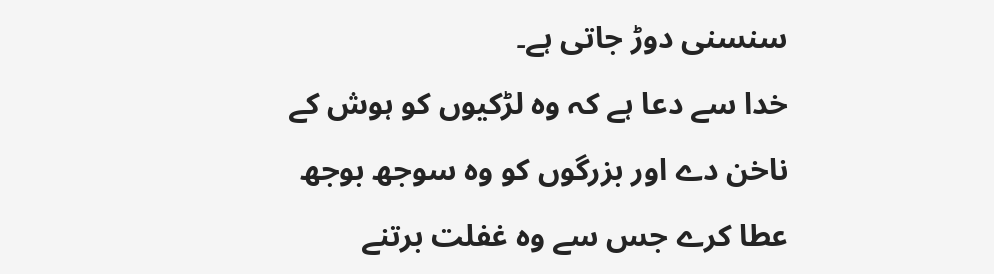سنسنی دوڑ جاتی ہے۔
خدا سے دعا ہے کہ وہ لڑکیوں کو ہوش کے ناخن دے اور بزرگوں کو وہ سوجھ بوجھ عطا کرے جس سے وہ غفلت برتنے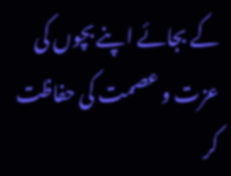کے بجائے اپنے بچوں کی عزت و عصمت کی حفاظت کر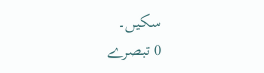سکیں۔
0 تبصرے